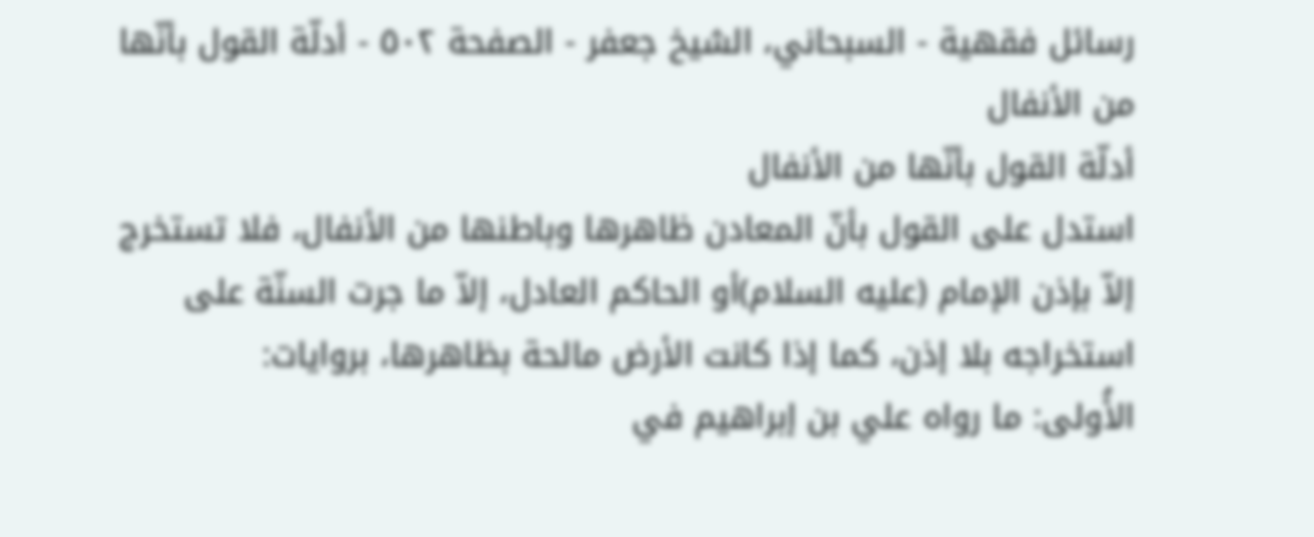رسائل فقهية - السبحاني، الشيخ جعفر - الصفحة ٥٠٢ - أدلّة القول بأنّها من الأنفال
أدلّة القول بأنّها من الأنفال
استدل على القول بأنّ المعادن ظاهرها وباطنها من الأنفال، فلا تستخرج إلاّ بإذن الإمام (عليه السلام)أو الحاكم العادل، إلاّ ما جرت السنّة على استخراجه بلا إذن، كما إذا كانت الأرض مالحة بظاهرها، بروايات:
الأُولى: ما رواه علي بن إبراهيم في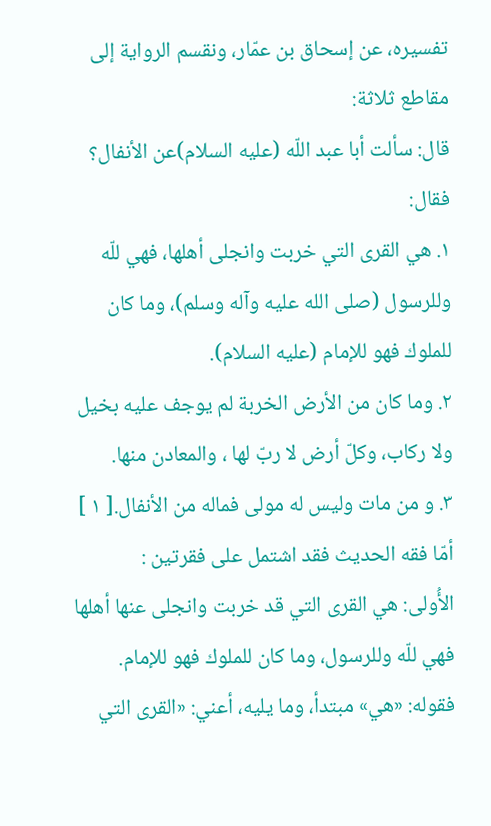تفسيره، عن إسحاق بن عمّار، ونقسم الرواية إلى مقاطع ثلاثة:
قال: سألت أبا عبد اللّه (عليه السلام)عن الأنفال؟ فقال:
١. هي القرى التي خربت وانجلى أهلها، فهي للّه وللرسول (صلى الله عليه وآله وسلم)، وما كان للملوك فهو للإمام (عليه السلام).
٢. وما كان من الأرض الخربة لم يوجف عليه بخيل ولا ركاب، وكلّ أرض لا ربّ لها ، والمعادن منها.
٣. و من مات وليس له مولى فماله من الأنفال.[ ١ ]
أمّا فقه الحديث فقد اشتمل على فقرتين :
الأُولى: هي القرى التي قد خربت وانجلى عنها أهلها فهي للّه وللرسول، وما كان للملوك فهو للإمام.
فقوله: «هي» مبتدأ، وما يليه، أعني: «القرى التي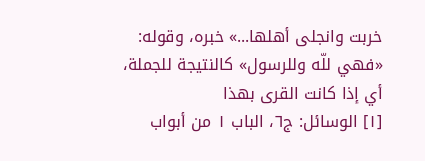خربت وانجلى أهلها...» خبره، وقوله: «فهي للّه وللرسول» كالنتيجة للجملة، أي إذا كانت القرى بهذا
[١] الوسائل: ج٦، الباب ١ من أبواب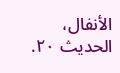الأنفال، الحديث ٢٠.